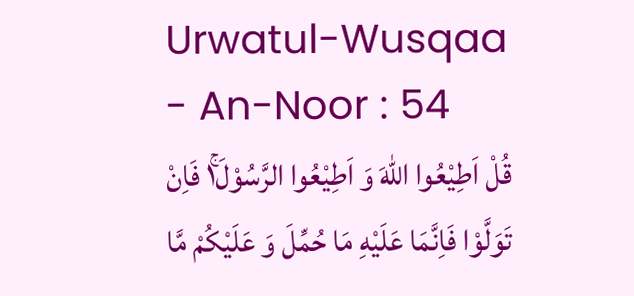Urwatul-Wusqaa - An-Noor : 54
قُلْ اَطِیْعُوا اللّٰهَ وَ اَطِیْعُوا الرَّسُوْلَ١ۚ فَاِنْ تَوَلَّوْا فَاِنَّمَا عَلَیْهِ مَا حُمِّلَ وَ عَلَیْكُمْ مَّا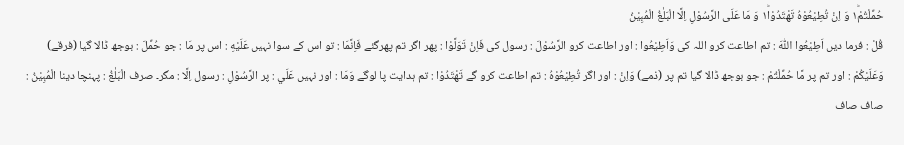حُمِّلْتُمْ١ؕ وَ اِنْ تُطِیْعُوْهُ تَهْتَدُوْا١ؕ وَ مَا عَلَى الرَّسُوْلِ اِلَّا الْبَلٰغُ الْمُبِیْنُ
قُلْ : فرما دیں اَطِيْعُوا اللّٰهَ : تم اطاعت کرو اللہ کی وَاَطِيْعُوا : اور اطاعت کرو الرَّسُوْلَ : رسول کی فَاِنْ تَوَلَّوْا : پھر اگر تم پھرگئے فَاِنَّمَا : تو اس کے سوا نہیں عَلَيْهِ : اس پر مَا : جو حُمِّلَ : بوجھ ڈالا گیا (فرقے) وَعَلَيْكُمْ : اور تم پر مَّا حُمِّلْتُمْ : جو بوجھ ڈالا گیا تم پر (ذمے) وَاِنْ : اور اگر تُطِيْعُوْهُ : تم اطاعت کرو گے تَهْتَدُوْا : تم ہدایت پا لوگے وَمَا : اور نہیں عَلَي : پر الرَّسُوْلِ : رسول اِلَّا : مگر۔ صرف الْبَلٰغُ : پہنچا دینا الْمُبِيْنُ : صاف صاف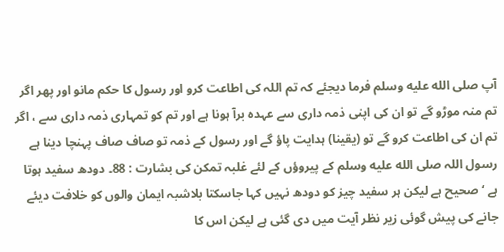آپ صلى الله عليه وسلم فرما دیجئے کہ تم اللہ کی اطاعت کرو اور رسول کا حکم مانو اور پھر اگر تم منہ موڑو گے تو ان کی اپنی ذمہ داری سے عہدہ برآ ہونا ہے اور تم کو تمہاری ذمہ داری سے ، اگر تم ان کی اطاعت کرو گے تو (یقینا) ہدایت پاؤ گے اور رسول کے ذمہ تو صاف صاف پہنچا دینا ہے
رسول اللہ صلى الله عليه وسلم کے پیروؤں کے لئے غلبہ تمکن کی بشارت : 88۔ دودھ سفید ہوتا ہے ‘ صحیح ہے لیکن ہر سفید چیز کو دودھ نہیں کہا جاسکتا بلاشبہ ایمان والوں کو خلافت دیئے جانے کی پیش گوئی زیر نظر آیت میں دی گئی ہے لیکن اس کا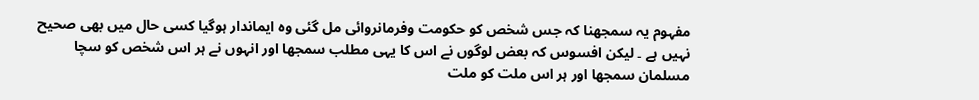مفہوم یہ سمجھنا کہ جس شخص کو حکومت وفرمانروائی مل گئی وہ ایماندار ہوگیا کسی حال میں بھی صحیح نہیں ہے ۔ لیکن افسوس کہ بعض لوگوں نے اس کا یہی مطلب سمجھا اور انہوں نے ہر اس شخص کو سچا مسلمان سمجھا اور ہر اس ملت کو ملت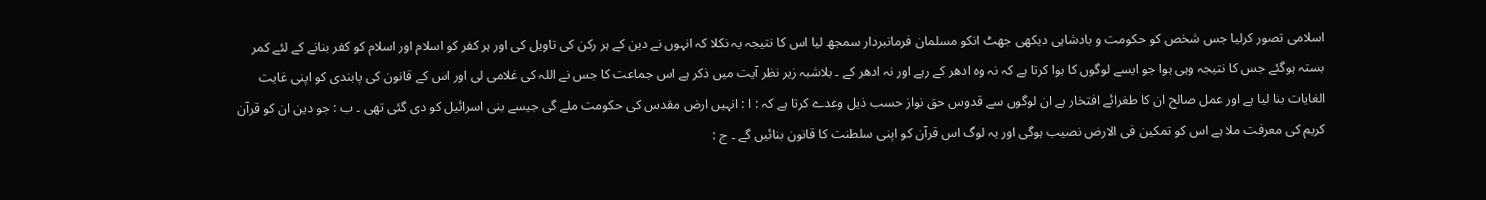اسلامی تصور کرلیا جس شخص کو حکومت و بادشاہی دیکھی جھٹ انکو مسلمان فرمانبردار سمجھ لیا اس کا نتیجہ یہ نکلا کہ انہوں نے دین کے ہر رکن کی تاویل کی اور ہر کفر کو اسلام اور اسلام کو کفر بنانے کے لئے کمر بستہ ہوگئے جس کا نتیجہ وہی ہوا جو ایسے لوگوں کا ہوا کرتا ہے کہ نہ وہ ادھر کے رہے اور نہ ادھر کے ۔ بلاشبہ زیر نظر آیت میں ذکر ہے اس جماعت کا جس نے اللہ کی غلامی لی اور اس کے قانون کی پابندی کو اپنی غایت الغایات بنا لیا ہے اور عمل صالح ان کا طغرائے افتخار ہے ان لوگوں سے قدوس حق نواز حسب ذیل وعدے کرتا ہے کہ : ا : انہیں ارض مقدس کی حکومت ملے گی جیسے بنی اسرائیل کو دی گئی تھی ۔ ب : جو دین ان کو قرآن کریم کی معرفت ملا ہے اس کو تمکین فی الارض نصیب ہوگی اور یہ لوگ اس قرآن کو اپنی سلطنت کا قانون بنائیں گے ۔ ج :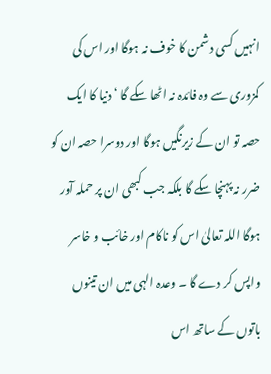انہیں کسی دشمن کا خوف نہ ہوگا اور اس کی کمزوری سے وہ فائدہ نہ اٹھا سکے گا ‘ دنیا کا ایک حصہ تو ان کے زیرنگیں ہوگا اور دوسرا حصہ ان کو ضرر نہ پہنچا سکے گا بلکہ جب کبھی ان پر حملہ آور ہوگا اللہ تعالیٰ اس کو ناکام اور خائب و خاسر واپس کر دے گا ۔ وعدہ الہی میں ان تینوں باتوں کے ساتھ اس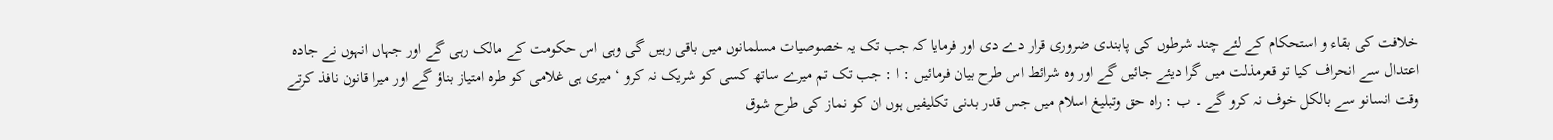خلافت کی بقاء و استحکام کے لئے چند شرطوں کی پابندی ضروری قرار دے دی اور فرمایا کہ جب تک یہ خصوصیات مسلمانوں میں باقی رہیں گی وہی اس حکومت کے مالک رہی گے اور جہاں انہوں نے جادہ اعتدال سے انحراف کیا تو قعرمذلت میں گرا دیئے جائیں گے اور وہ شرائط اس طرح بیان فرمائیں : ا : جب تک تم میرے ساتھ کسی کو شریک نہ کرو ‘ میری ہی غلامی کو طرہ امتیاز بناؤ گے اور میرا قانون نافذ کرتے وقت انسانو سے بالکل خوف نہ کرو گے ۔ ب : راہ حق وتبلیغ اسلام میں جس قدر بدنی تکلیفیں ہوں ان کو نماز کی طرح شوق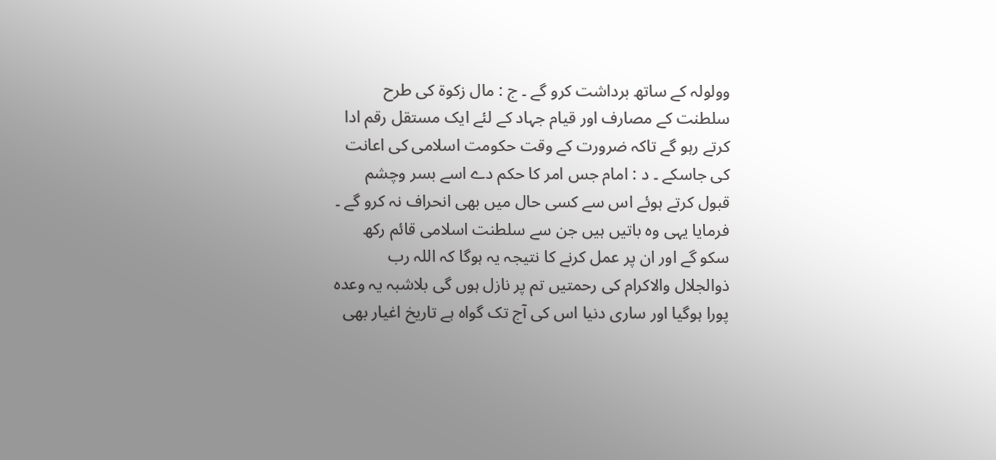وولولہ کے ساتھ برداشت کرو گے ۔ ج : مال زکوۃ کی طرح سلطنت کے مصارف اور قیام جہاد کے لئے ایک مستقل رقم ادا کرتے رہو گے تاکہ ضرورت کے وقت حکومت اسلامی کی اعانت کی جاسکے ۔ د : امام جس امر کا حکم دے اسے بسر وچشم قبول کرتے ہوئے اس سے کسی حال میں بھی انحراف نہ کرو گے ۔ فرمایا یہی وہ باتیں ہیں جن سے سلطنت اسلامی قائم رکھ سکو گے اور ان پر عمل کرنے کا نتیجہ یہ ہوگا کہ اللہ رب ذوالجلال والاکرام کی رحمتیں تم پر نازل ہوں گی بلاشبہ یہ وعدہ پورا ہوگیا اور ساری دنیا اس کی آج تک گواہ ہے تاریخ اغیار بھی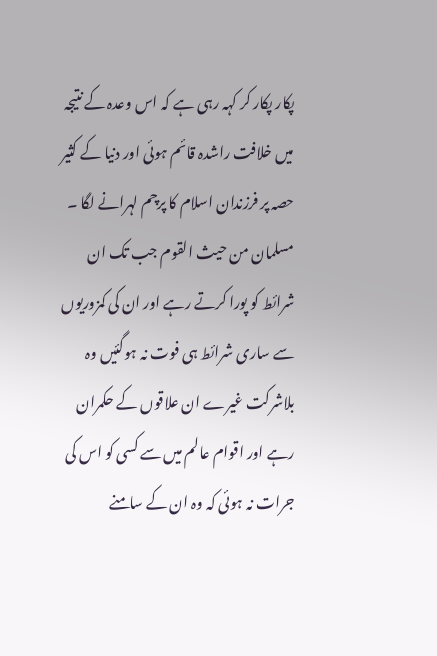پکار پکار کر کہہ رہی ہے کہ اس وعدہ کے نتیجہ میں خلافت راشدہ قائم ہوئی اور دنیا کے کثیر حصہ پر فرزندان اسلام کا پرچم لہرانے لگا ۔ مسلمان من حیث القوم جب تک ان شرائط کو پورا کرتے رہے اور ان کی کمزوریوں سے ساری شرائط ہی فوت نہ ہوگئیں وہ بلاشرکت غیرے ان علاقوں کے حکمران رہے اور اقوام عالم میں سے کسی کو اس کی جرات نہ ہوئی کہ وہ ان کے سامنے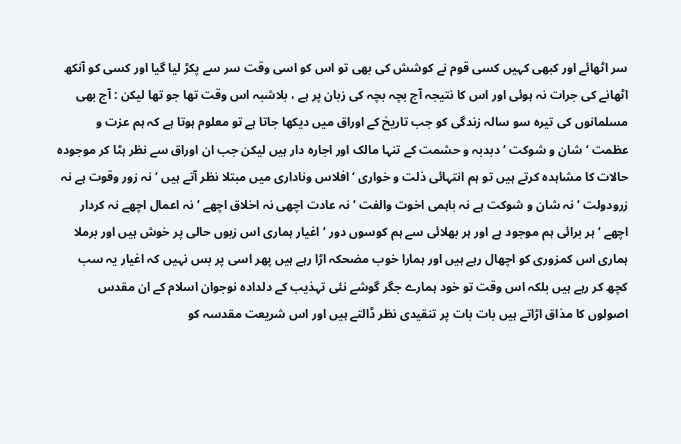سر اٹھائے اور کبھی کہیں کسی قوم نے کوشش کی بھی تو اس کو اسی وقت سر سے پکڑ لیا گیا اور کسی کو آنکھ اٹھانے کی جرات نہ ہوئی اور اس کا نتیجہ آج بچہ بچہ کی زبان پر ہے ، بلاشبہ اس وقت تھا جو تھا لیکن : آج بھی مسلمانوں کی تیرہ سو سالہ زندگی کو جب تاریخ کے اوراق میں دیکھا جاتا ہے تو معلوم ہوتا ہے کہ ہم عزت و عظمت ‘ شان و شوکت ‘ دبدبہ و حشمت کے تنہا مالک اور اجارہ دار ہیں لیکن جب ان اوراق سے نظر ہٹا کر موجودہ حالات کا مشاہدہ کرتے ہیں تو ہم انتہائی ذلت و خواری ‘ افلاس وناداری میں مبتلا نظر آتے ہیں ‘ نہ زور وقوت ہے نہ زرودولت ‘ نہ شان و شوکت ہے نہ باہمی اخوت والفت ‘ نہ عادت اچھی نہ اخلاق اچھے ‘ نہ اعمال اچھے نہ کردار اچھے ‘ ہر برائی ہم موجود ہے اور ہر بھلائی سے ہم کوسوں دور ‘ اغیار ہماری اس زبوں حالی پر خوش ہیں اور برملا ہماری اس کمزوری کو اچھال رہے ہیں اور ہمارا خوب مضحکہ اڑا رہے ہیں پھر اسی پر بس نہیں کہ اغیار یہ سب کچھ کر رہے ہیں بلکہ اس وقت تو خود ہمارے جگر گوشے نئی تہذیب کے دلدادہ نوجوان اسلام کے ان مقدس اصولوں کا مذاق اڑاتے ہیں بات بات پر تنقیدی نظر ڈالتے ہیں اور اس شریعت مقدسہ کو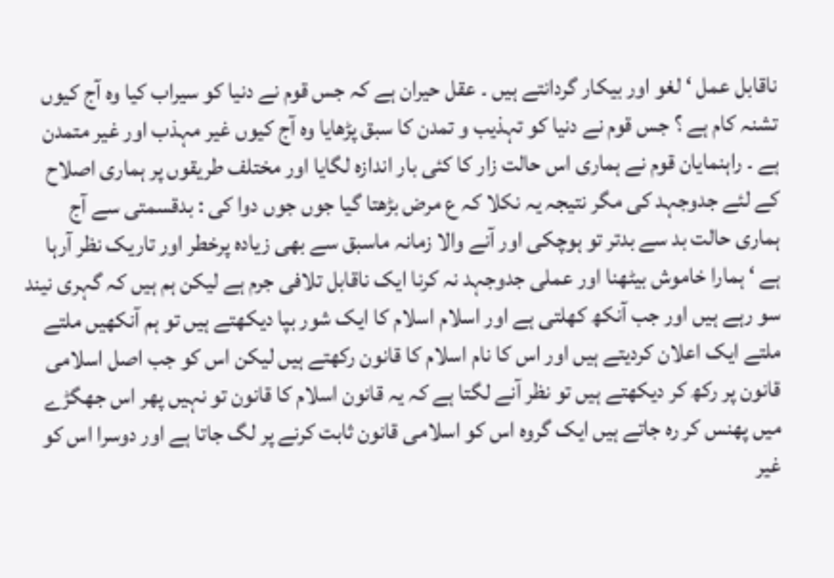ناقابل عمل ‘ لغو اور بیکار گردانتے ہیں ۔ عقل حیران ہے کہ جس قوم نے دنیا کو سیراب کیا وہ آج کیوں تشنہ کام ہے ؟ جس قوم نے دنیا کو تہذیب و تمدن کا سبق پڑھایا وہ آج کیوں غیر مہذب اور غیر متمدن ہے ۔ راہنمایان قوم نے ہماری اس حالت زار کا کئی بار اندازہ لگایا اور مختلف طریقوں پر ہماری اصلاح کے لئے جدوجہد کی مگر نتیجہ یہ نکلا کہ ع مرض بڑھتا گیا جوں جوں دوا کی : بدقسمتی سے آج ہماری حالت بد سے بدتر تو ہوچکی اور آنے والا زمانہ ماسبق سے بھی زیادہ پرخطر اور تاریک نظر آرہا ہے ‘ ہمارا خاموش بیٹھنا اور عملی جدوجہد نہ کرنا ایک ناقابل تلافی جرم ہے لیکن ہم ہیں کہ گہری نیند سو رہے ہیں اور جب آنکھ کھلتی ہے اور اسلام اسلام کا ایک شور بپا دیکھتے ہیں تو ہم آنکھیں ملتے ملتے ایک اعلان کردیتے ہیں اور اس کا نام اسلام کا قانون رکھتے ہیں لیکن اس کو جب اصل اسلامی قانون پر رکھ کر دیکھتے ہیں تو نظر آنے لگتا ہے کہ یہ قانون اسلام کا قانون تو نہیں پھر اس جھگڑے میں پھنس کر رہ جاتے ہیں ایک گروہ اس کو اسلامی قانون ثابت کرنے پر لگ جاتا ہے اور دوسرا اس کو غیر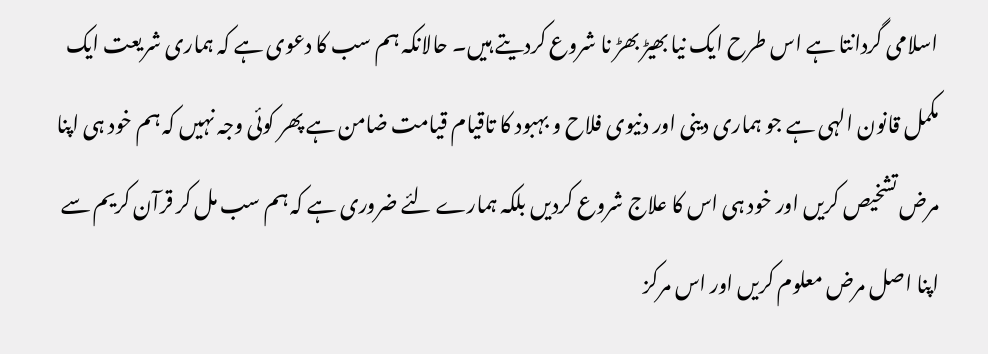اسلامی گردانتا ہے اس طرح ایک نیا بھیڑ بھڑ نا شروع کردیتے ہیں۔ حالانکہ ہم سب کا دعوی ہے کہ ہماری شریعت ایک مکمل قانون الہی ہے جو ہماری دینی اور دنیوی فلاح و بہبود کا تاقیام قیامت ضامن ہے پھر کوئی وجہ نہیں کہ ہم خود ہی اپنا مرض تشخیص کریں اور خود ہی اس کا علاج شروع کردیں بلکہ ہمارے لئے ضروری ہے کہ ہم سب مل کر قرآن کریم سے اپنا اصل مرض معلوم کریں اور اس مرکز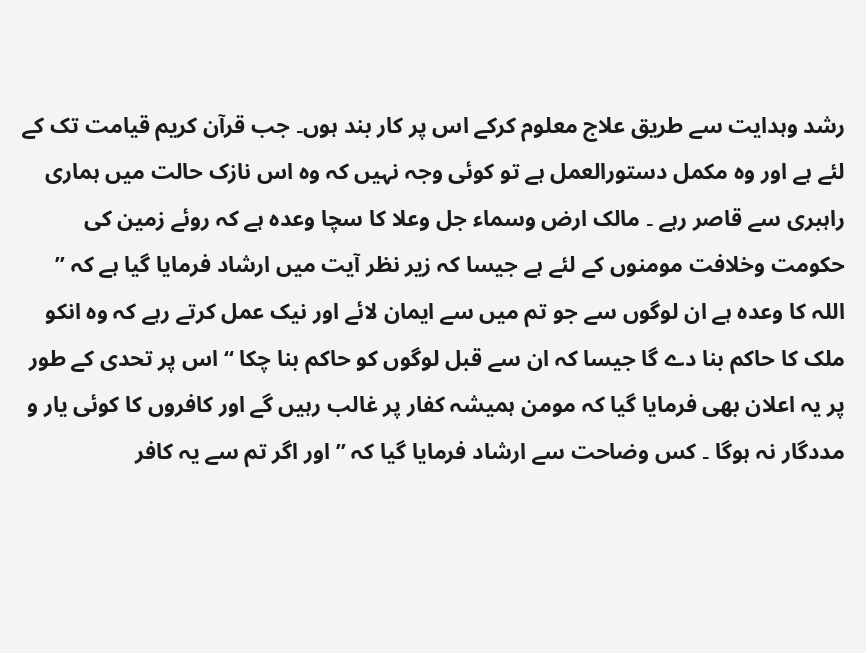رشد وہدایت سے طریق علاج معلوم کرکے اس پر کار بند ہوں۔ جب قرآن کریم قیامت تک کے لئے ہے اور وہ مکمل دستورالعمل ہے تو کوئی وجہ نہیں کہ وہ اس نازک حالت میں ہماری راہبری سے قاصر رہے ۔ مالک ارض وسماء جل وعلا کا سچا وعدہ ہے کہ روئے زمین کی حکومت وخلافت مومنوں کے لئے ہے جیسا کہ زیر نظر آیت میں ارشاد فرمایا گیا ہے کہ ” اللہ کا وعدہ ہے ان لوگوں سے جو تم میں سے ایمان لائے اور نیک عمل کرتے رہے کہ وہ انکو ملک کا حاکم بنا دے گا جیسا کہ ان سے قبل لوگوں کو حاکم بنا چکا “ اس پر تحدی کے طور پر یہ اعلان بھی فرمایا گیا کہ مومن ہمیشہ کفار پر غالب رہیں گے اور کافروں کا کوئی یار و مددگار نہ ہوگا ۔ کس وضاحت سے ارشاد فرمایا گیا کہ ” اور اگر تم سے یہ کافر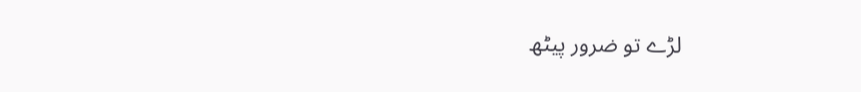لڑے تو ضرور پیٹھ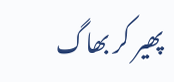پھیر کر بھاگ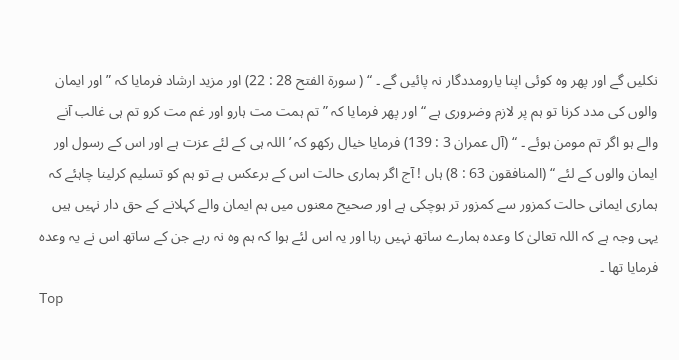نکلیں گے اور پھر وہ کوئی اپنا یارومددگار نہ پائیں گے ۔ “ ( سورة الفتح 28 : 22) اور مزید ارشاد فرمایا کہ ” اور ایمان والوں کی مدد کرنا تو ہم پر لازم وضروری ہے “ اور پھر فرمایا کہ ” تم ہمت مت ہارو اور غم مت کرو تم ہی غالب آنے والے ہو اگر تم مومن ہوئے ۔ “ (آل عمران 3 : 139) فرمایا خیال رکھو کہ ’ اللہ ہی کے لئے عزت ہے اور اس کے رسول اور ایمان والوں کے لئے “ (المنافقون 63 : 8) ہاں ! آج اگر ہماری حالت اس کے برعکس ہے تو ہم کو تسلیم کرلینا چاہئے کہ ہماری ایمانی حالت کمزور سے کمزور تر ہوچکی ہے اور صحیح معنوں میں ہم ایمان والے کہلانے کے حق دار نہیں ہیں یہی وجہ ہے کہ اللہ تعالیٰ کا وعدہ ہمارے ساتھ نہیں رہا اور یہ اس لئے ہوا کہ ہم وہ نہ رہے جن کے ساتھ اس نے یہ وعدہ فرمایا تھا ۔
Top